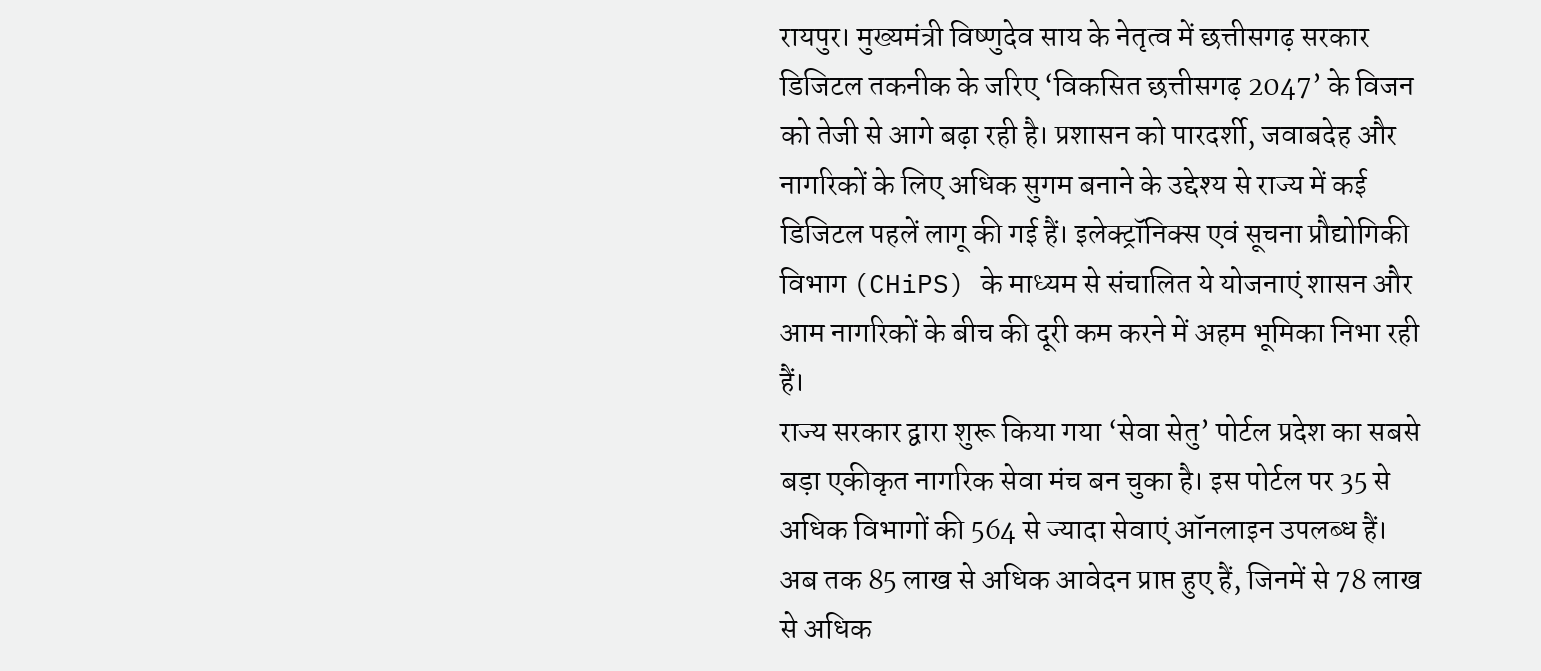रायपुर। मुख्यमंत्री विष्णुदेव साय के नेतृत्व में छत्तीसगढ़ सरकार डिजिटल तकनीक के जरिए ‘विकसित छत्तीसगढ़ 2047’ के विजन को तेजी से आगे बढ़ा रही है। प्रशासन को पारदर्शी, जवाबदेह और नागरिकों के लिए अधिक सुगम बनाने के उद्देश्य से राज्य में कई डिजिटल पहलें लागू की गई हैं। इलेक्ट्रॉनिक्स एवं सूचना प्रौद्योगिकी विभाग (CHiPS) के माध्यम से संचालित ये योजनाएं शासन और आम नागरिकों के बीच की दूरी कम करने में अहम भूमिका निभा रही हैं।
राज्य सरकार द्वारा शुरू किया गया ‘सेवा सेतु’ पोर्टल प्रदेश का सबसे बड़ा एकीकृत नागरिक सेवा मंच बन चुका है। इस पोर्टल पर 35 से अधिक विभागों की 564 से ज्यादा सेवाएं ऑनलाइन उपलब्ध हैं। अब तक 85 लाख से अधिक आवेदन प्राप्त हुए हैं, जिनमें से 78 लाख से अधिक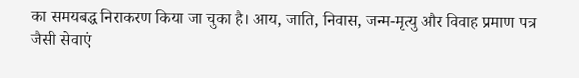का समयबद्ध निराकरण किया जा चुका है। आय, जाति, निवास, जन्म-मृत्यु और विवाह प्रमाण पत्र जैसी सेवाएं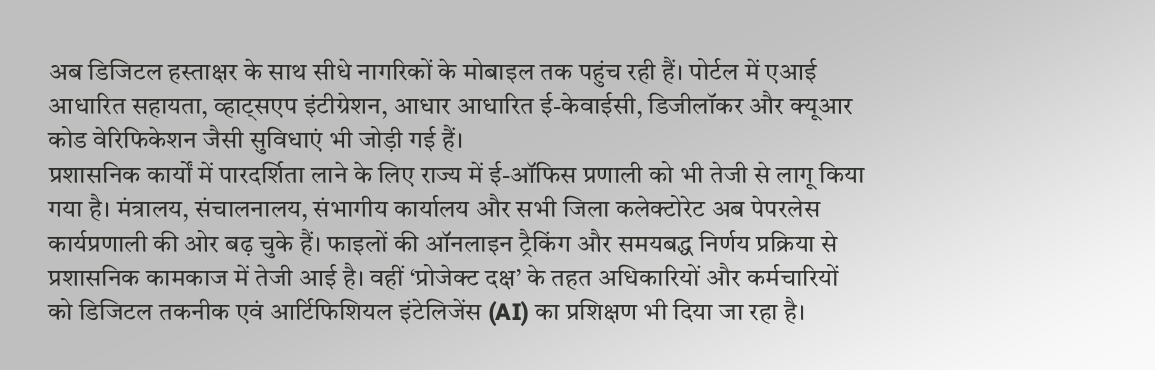अब डिजिटल हस्ताक्षर के साथ सीधे नागरिकों के मोबाइल तक पहुंच रही हैं। पोर्टल में एआई आधारित सहायता, व्हाट्सएप इंटीग्रेशन, आधार आधारित ई-केवाईसी, डिजीलॉकर और क्यूआर कोड वेरिफिकेशन जैसी सुविधाएं भी जोड़ी गई हैं।
प्रशासनिक कार्यों में पारदर्शिता लाने के लिए राज्य में ई-ऑफिस प्रणाली को भी तेजी से लागू किया गया है। मंत्रालय, संचालनालय, संभागीय कार्यालय और सभी जिला कलेक्टोरेट अब पेपरलेस कार्यप्रणाली की ओर बढ़ चुके हैं। फाइलों की ऑनलाइन ट्रैकिंग और समयबद्ध निर्णय प्रक्रिया से प्रशासनिक कामकाज में तेजी आई है। वहीं ‘प्रोजेक्ट दक्ष’ के तहत अधिकारियों और कर्मचारियों को डिजिटल तकनीक एवं आर्टिफिशियल इंटेलिजेंस (AI) का प्रशिक्षण भी दिया जा रहा है।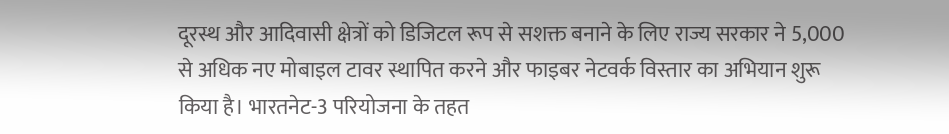दूरस्थ और आदिवासी क्षेत्रों को डिजिटल रूप से सशक्त बनाने के लिए राज्य सरकार ने 5,000 से अधिक नए मोबाइल टावर स्थापित करने और फाइबर नेटवर्क विस्तार का अभियान शुरू किया है। भारतनेट-3 परियोजना के तहत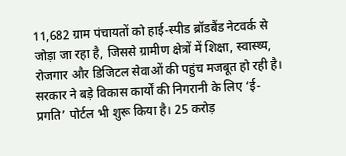11,682 ग्राम पंचायतों को हाई-स्पीड ब्रॉडबैंड नेटवर्क से जोड़ा जा रहा है, जिससे ग्रामीण क्षेत्रों में शिक्षा, स्वास्थ्य, रोजगार और डिजिटल सेवाओं की पहुंच मजबूत हो रही है।
सरकार ने बड़े विकास कार्यों की निगरानी के लिए ‘ई-प्रगति’ पोर्टल भी शुरू किया है। 25 करोड़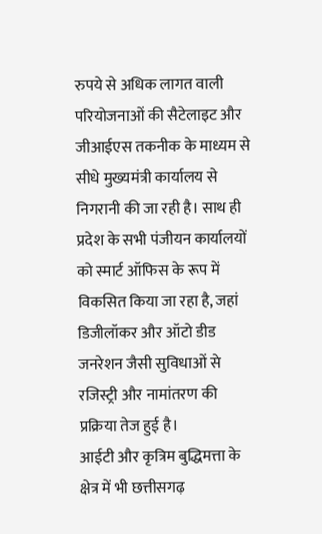रुपये से अधिक लागत वाली परियोजनाओं की सैटेलाइट और जीआईएस तकनीक के माध्यम से सीधे मुख्यमंत्री कार्यालय से निगरानी की जा रही है। साथ ही प्रदेश के सभी पंजीयन कार्यालयों को स्मार्ट ऑफिस के रूप में विकसित किया जा रहा है, जहां डिजीलॉकर और ऑटो डीड जनरेशन जैसी सुविधाओं से रजिस्ट्री और नामांतरण की प्रक्रिया तेज हुई है।
आईटी और कृत्रिम बुद्धिमत्ता के क्षेत्र में भी छत्तीसगढ़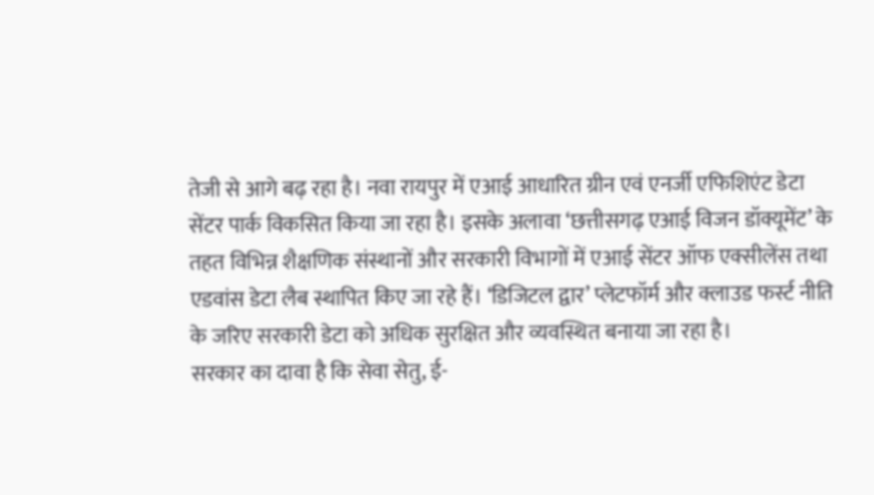तेजी से आगे बढ़ रहा है। नवा रायपुर में एआई आधारित ग्रीन एवं एनर्जी एफिशिएंट डेटा सेंटर पार्क विकसित किया जा रहा है। इसके अलावा ‘छत्तीसगढ़ एआई विजन डॉक्यूमेंट’ के तहत विभिन्न शैक्षणिक संस्थानों और सरकारी विभागों में एआई सेंटर ऑफ एक्सीलेंस तथा एडवांस डेटा लैब स्थापित किए जा रहे हैं। ‘डिजिटल द्वार’ प्लेटफॉर्म और क्लाउड फर्स्ट नीति के जरिए सरकारी डेटा को अधिक सुरक्षित और व्यवस्थित बनाया जा रहा है।
सरकार का दावा है कि सेवा सेतु, ई-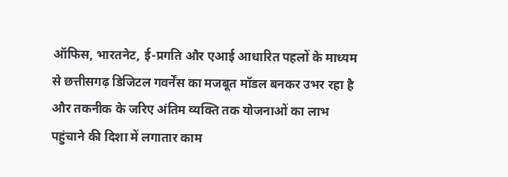ऑफिस, भारतनेट, ई-प्रगति और एआई आधारित पहलों के माध्यम से छत्तीसगढ़ डिजिटल गवर्नेंस का मजबूत मॉडल बनकर उभर रहा है और तकनीक के जरिए अंतिम व्यक्ति तक योजनाओं का लाभ पहुंचाने की दिशा में लगातार काम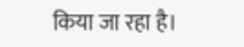किया जा रहा है।